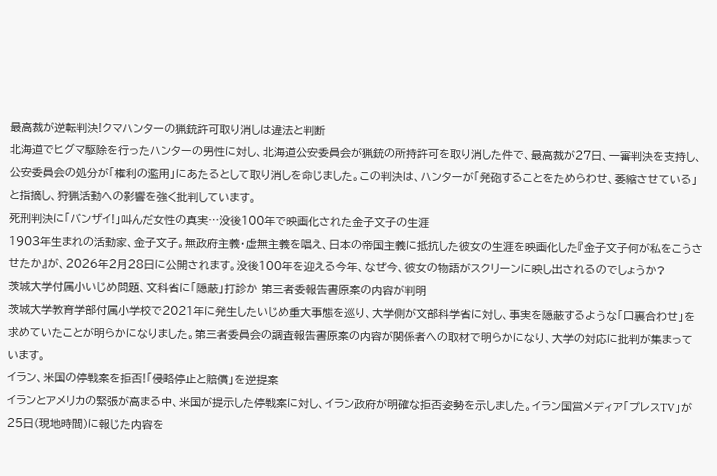最高裁が逆転判決!クマハンターの猟銃許可取り消しは違法と判断
北海道でヒグマ駆除を行ったハンターの男性に対し、北海道公安委員会が猟銃の所持許可を取り消した件で、最高裁が27日、一審判決を支持し、公安委員会の処分が「権利の濫用」にあたるとして取り消しを命じました。この判決は、ハンターが「発砲することをためらわせ、萎縮させている」と指摘し、狩猟活動への影響を強く批判しています。
死刑判決に「バンザイ!」叫んだ女性の真実…没後100年で映画化された金子文子の生涯
1903年生まれの活動家、金子文子。無政府主義・虚無主義を唱え、日本の帝国主義に抵抗した彼女の生涯を映画化した『金子文子何が私をこうさせたか』が、2026年2月28日に公開されます。没後100年を迎える今年、なぜ今、彼女の物語がスクリーンに映し出されるのでしょうか?
茨城大学付属小いじめ問題、文科省に「隠蔽」打診か 第三者委報告書原案の内容が判明
茨城大学教育学部付属小学校で2021年に発生したいじめ重大事態を巡り、大学側が文部科学省に対し、事実を隠蔽するような「口裏合わせ」を求めていたことが明らかになりました。第三者委員会の調査報告書原案の内容が関係者への取材で明らかになり、大学の対応に批判が集まっています。
イラン、米国の停戦案を拒否!「侵略停止と賠償」を逆提案
イランとアメリカの緊張が高まる中、米国が提示した停戦案に対し、イラン政府が明確な拒否姿勢を示しました。イラン国営メディア「プレスTV」が25日(現地時間)に報じた内容を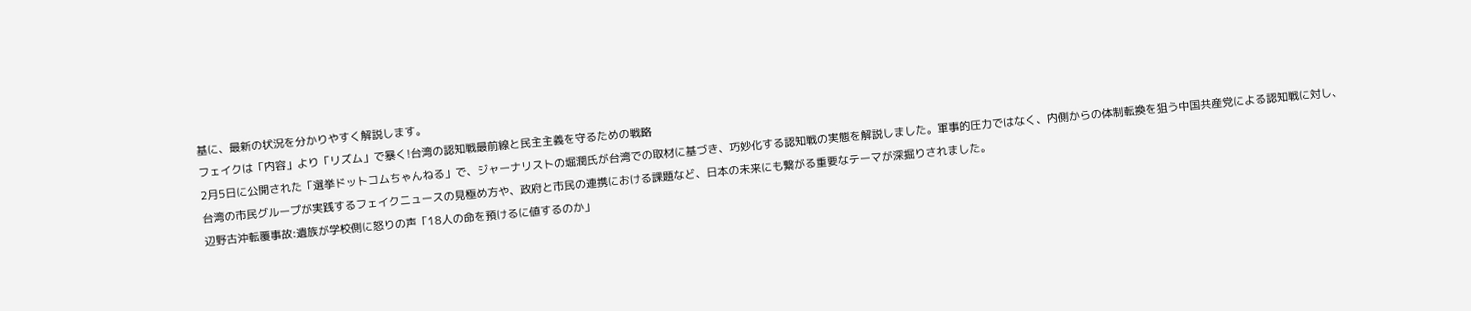基に、最新の状況を分かりやすく解説します。
フェイクは「内容」より「リズム」で暴く!台湾の認知戦最前線と民主主義を守るための戦略
2月5日に公開された「選挙ドットコムちゃんねる」で、ジャーナリストの堀潤氏が台湾での取材に基づき、巧妙化する認知戦の実態を解説しました。軍事的圧力ではなく、内側からの体制転換を狙う中国共産党による認知戦に対し、台湾の市民グループが実践するフェイクニュースの見極め方や、政府と市民の連携における課題など、日本の未来にも繋がる重要なテーマが深掘りされました。
辺野古沖転覆事故:遺族が学校側に怒りの声「18人の命を預けるに値するのか」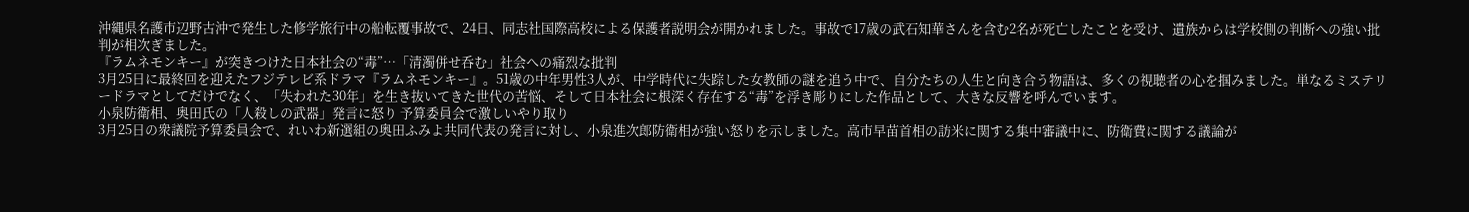沖縄県名護市辺野古沖で発生した修学旅行中の船転覆事故で、24日、同志社国際高校による保護者説明会が開かれました。事故で17歳の武石知華さんを含む2名が死亡したことを受け、遺族からは学校側の判断への強い批判が相次ぎました。
『ラムネモンキー』が突きつけた日本社会の“毒”…「清濁併せ呑む」社会への痛烈な批判
3月25日に最終回を迎えたフジテレビ系ドラマ『ラムネモンキー』。51歳の中年男性3人が、中学時代に失踪した女教師の謎を追う中で、自分たちの人生と向き合う物語は、多くの視聴者の心を掴みました。単なるミステリードラマとしてだけでなく、「失われた30年」を生き抜いてきた世代の苦悩、そして日本社会に根深く存在する“毒”を浮き彫りにした作品として、大きな反響を呼んでいます。
小泉防衛相、奥田氏の「人殺しの武器」発言に怒り 予算委員会で激しいやり取り
3月25日の衆議院予算委員会で、れいわ新選組の奥田ふみよ共同代表の発言に対し、小泉進次郎防衛相が強い怒りを示しました。高市早苗首相の訪米に関する集中審議中に、防衛費に関する議論が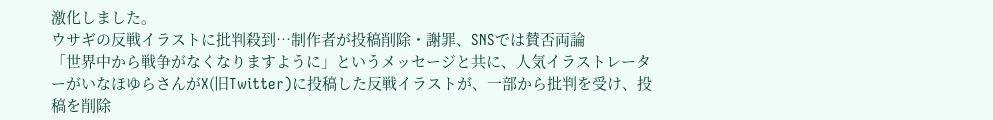激化しました。
ウサギの反戦イラストに批判殺到…制作者が投稿削除・謝罪、SNSでは賛否両論
「世界中から戦争がなくなりますように」というメッセージと共に、人気イラストレーターがいなほゆらさんがX(旧Twitter)に投稿した反戦イラストが、一部から批判を受け、投稿を削除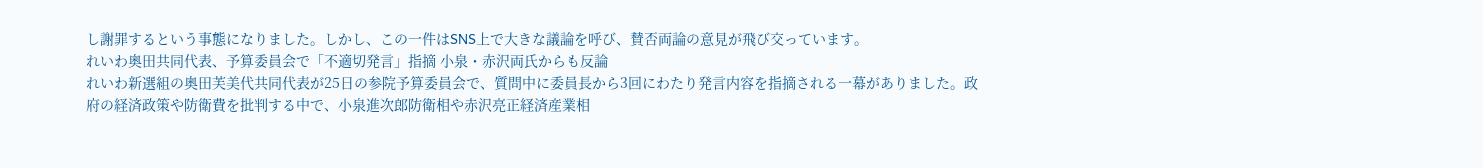し謝罪するという事態になりました。しかし、この一件はSNS上で大きな議論を呼び、賛否両論の意見が飛び交っています。
れいわ奥田共同代表、予算委員会で「不適切発言」指摘 小泉・赤沢両氏からも反論
れいわ新選組の奥田芙美代共同代表が25日の参院予算委員会で、質問中に委員長から3回にわたり発言内容を指摘される一幕がありました。政府の経済政策や防衛費を批判する中で、小泉進次郎防衛相や赤沢亮正経済産業相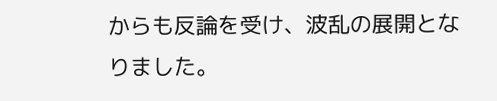からも反論を受け、波乱の展開となりました。